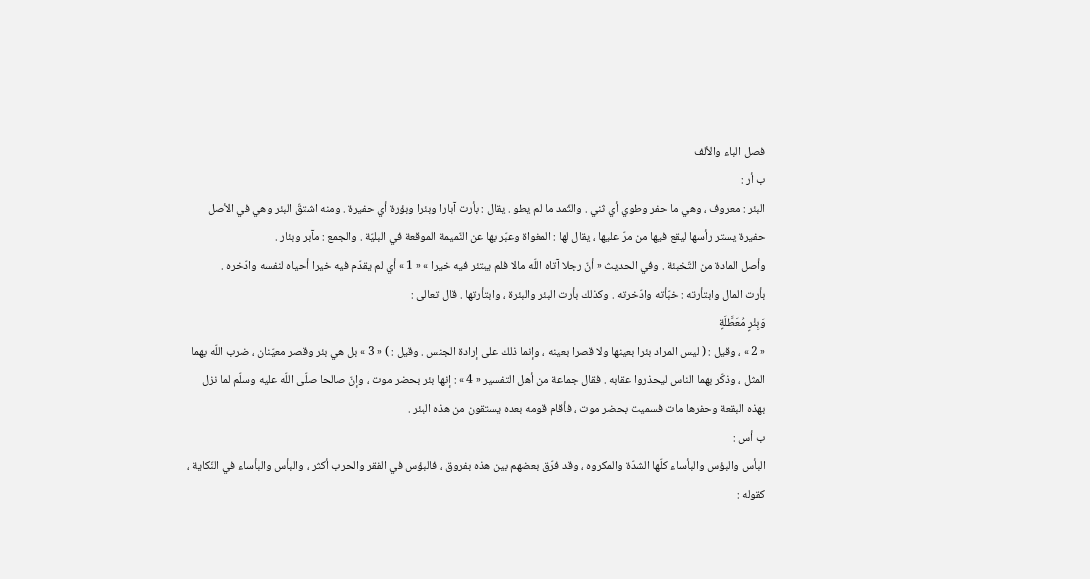فصل الباء والألف
ب أر :
البئر : معروف ، وهي ما حفر وطوي أي ثني . والثّمد ما لم يطو . يقال : بأرت آبارا وبئرا وبؤرة أي حفيرة . ومنه اشتقّ البئر وهي في الأصل حفيرة يستر رأسها ليقع فيها من مرّ عليها ، يقال لها : المغواة وعبّر بها عن النّميمة الموقعة في البليّة . والجمع : مآبر وبئار .
وأصل المادة من التّخبئة . وفي الحديث « أنّ رجلا آتاه اللّه مالا فلم يبتئر فيه خيرا » « 1 » أي لم يقدّم فيه خيرا أحياه لنفسه وادّخره .
بأرت المال وابتأرته : خبّأته وادّخرته . وكذلك بأرت البئر والبئرة ، وابتأرتها . قال تعالى :
وَبِئْرٍ مُعَطَّلَةٍ
« 2 » ، وقيل : ( ليس المراد بئرا بعينها ولا قصرا بعينه ، وإنما ذلك على إرادة الجنس . وقيل : ) « 3 » بل هي بئر وقصر معيّنان ، ضرب اللّه بهما المثل ، وذكّر بهما الناس ليحذروا عقابه . فقال جماعة من أهل التفسير « 4 » : إنها بئر بحضر موت ، وإنّ صالحا صلّى اللّه عليه وسلّم لما نزل بهذه البقعة وحفرها مات فسميت بحضر موت ، فأقام قومه بعده يستقون من هذه البئر .
ب أس :
البأس والبؤس والبأساء كلّها الشدّة والمكروه ، وقد فرّق بعضهم بين هذه بفروق ، فالبؤس في الفقر والحرب أكثر ، والبأس والبأساء في النّكاية ، كقوله :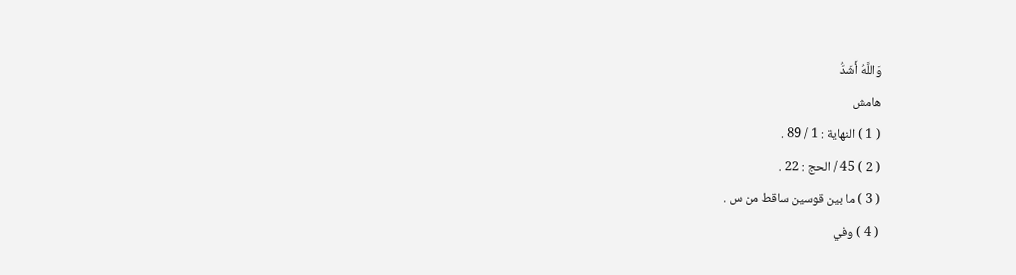وَاللَّهُ أَشَدُّ
هامش
( 1 ) النهاية : 1 / 89 .
( 2 ) 45 / الحج : 22 .
( 3 ) ما بين قوسين ساقط من س .
( 4 ) وفي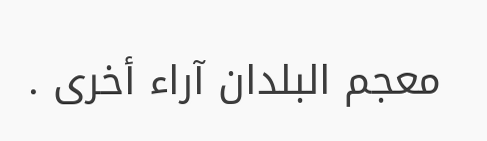معجم البلدان آراء أخرى .